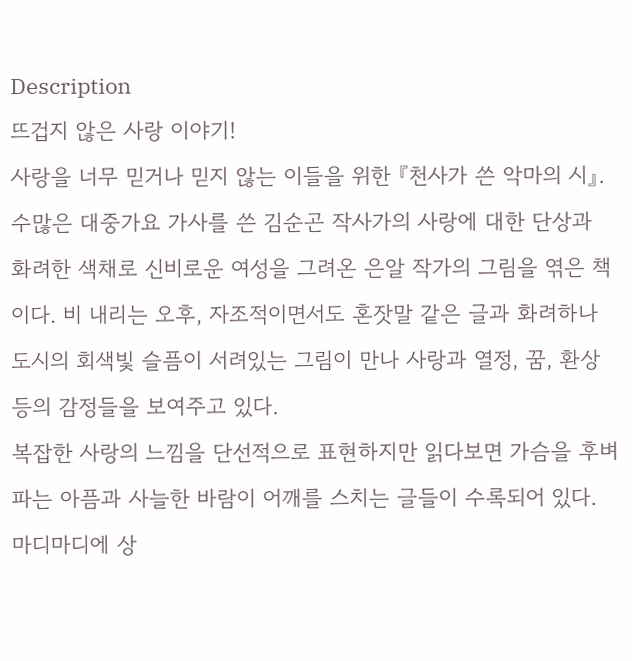Description
뜨겁지 않은 사랑 이야기!
사랑을 너무 믿거나 믿지 않는 이들을 위한 『천사가 쓴 악마의 시』. 수많은 대중가요 가사를 쓴 김순곤 작사가의 사랑에 대한 단상과 화려한 색채로 신비로운 여성을 그려온 은알 작가의 그림을 엮은 책이다. 비 내리는 오후, 자조적이면서도 혼잣말 같은 글과 화려하나 도시의 회색빛 슬픔이 서려있는 그림이 만나 사랑과 열정, 꿈, 환상 등의 감정들을 보여주고 있다.
복잡한 사랑의 느낌을 단선적으로 표현하지만 읽다보면 가슴을 후벼 파는 아픔과 사늘한 바람이 어깨를 스치는 글들이 수록되어 있다. 마디마디에 상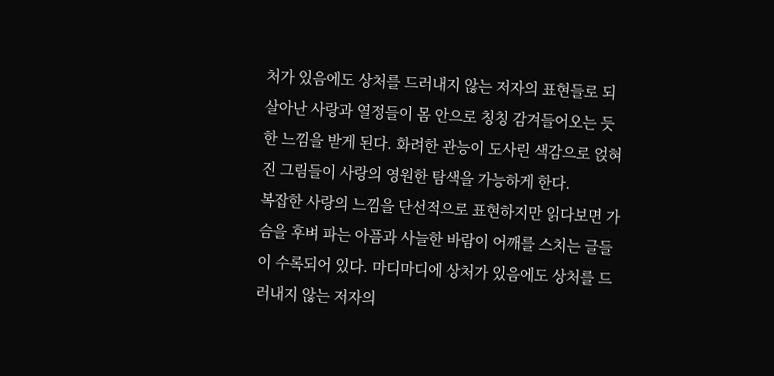처가 있음에도 상처를 드러내지 않는 저자의 표현들로 되살아난 사랑과 열정들이 몸 안으로 칭칭 감겨들어오는 듯한 느낌을 받게 된다. 화려한 관능이 도사린 색감으로 얹혀진 그림들이 사랑의 영원한 탐색을 가능하게 한다.
복잡한 사랑의 느낌을 단선적으로 표현하지만 읽다보면 가슴을 후벼 파는 아픔과 사늘한 바람이 어깨를 스치는 글들이 수록되어 있다. 마디마디에 상처가 있음에도 상처를 드러내지 않는 저자의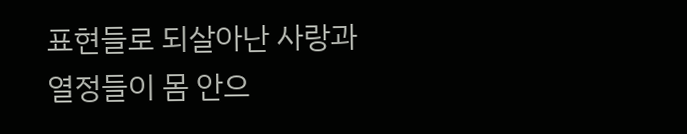표현들로 되살아난 사랑과 열정들이 몸 안으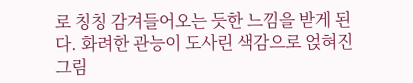로 칭칭 감겨들어오는 듯한 느낌을 받게 된다. 화려한 관능이 도사린 색감으로 얹혀진 그림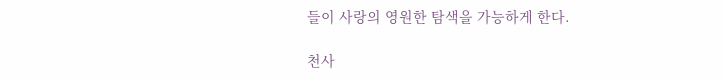들이 사랑의 영원한 탐색을 가능하게 한다.

천사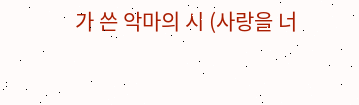가 쓴 악마의 시 (사랑을 너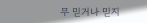무 믿거나 믿지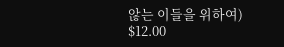않는 이들을 위하여)
$12.00